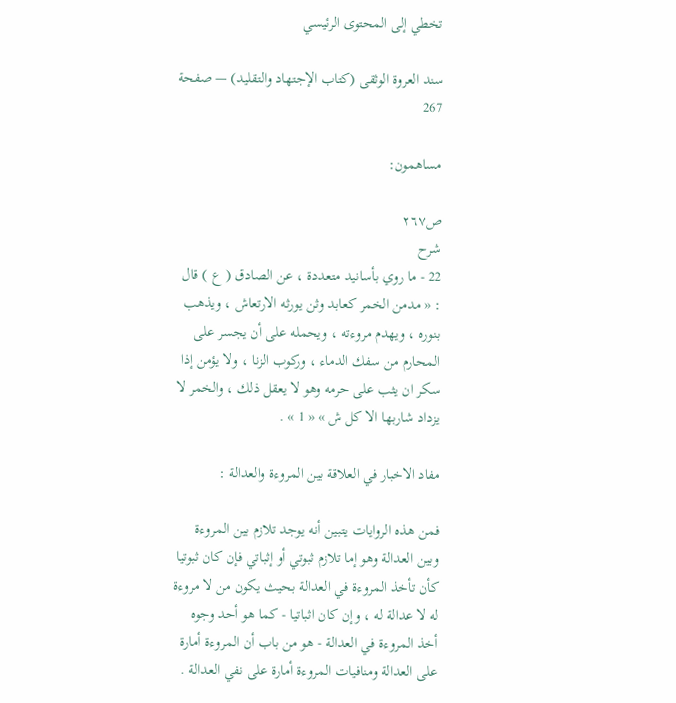تخطي إلى المحتوى الرئيسي

سند العروة الوثقى (كتاب الإجتهاد والتقليد) — صفحة 267

مساهمون:

ص٢٦٧
شرح
22 - ما روي بأسانيد متعددة ، عن الصادق ( ع ) قال : « مدمن الخمر كعابد وثن يورثه الارتعاش ، ويذهب بنوره ، ويهدم مروءته ، ويحمله على أن يجسر على المحارم من سفك الدماء ، وركوب الزنا ، ولا يؤمن إذا سكر ان يثب على حرمه وهو لا يعقل ذلك ، والخمر لا يزداد شاربها الا كل ش » « 1 » .

مفاد الاخبار في العلاقة بين المروءة والعدالة :

فمن هذه الروايات يتبين أنه يوجد تلازم بين المروءة وبين العدالة وهو إما تلازم ثبوتي أو إثباتي فإن كان ثبوتيا كأن تأخذ المروءة في العدالة بحيث يكون من لا مروءة له لا عدالة له ، وإن كان اثباتيا - كما هو أحد وجوه أخذ المروءة في العدالة - هو من باب أن المروءة أمارة على العدالة ومنافيات المروءة أمارة على نفي العدالة .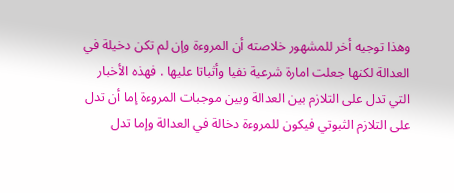وهذا توجيه أخر للمشهور خلاصته أن المروءة وإن لم تكن دخيلة في العدالة لكنها جعلت امارة شرعية نفيا وأثباتا عليها . فهذه الأخبار التي تدل على التلازم بين العدالة وبين موجبات المروءة إما أن تدل على التلازم الثبوتي فيكون للمروءة دخالة في العدالة وإما تدل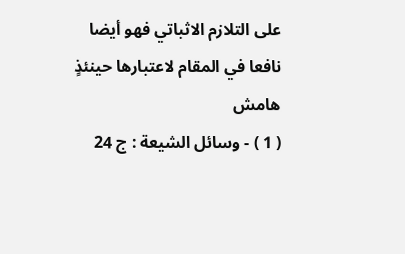على التلازم الاثباتي فهو أيضا نافعا في المقام لاعتبارها حينئذٍ
هامش
( 1 ) - وسائل الشيعة : ج 24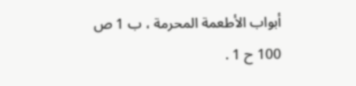أبواب الأطعمة المحرمة ، ب 1 ص 100 ح 1 .